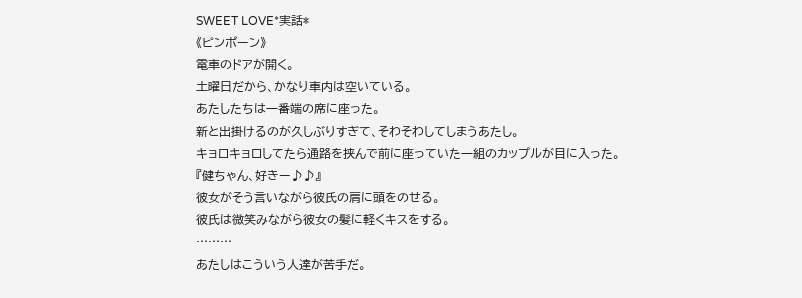SWEET LOVE*実話*
《ピンポーン》
電車のドアが開く。
土曜日だから、かなり車内は空いている。
あたしたちは一番端の席に座った。
新と出掛けるのが久しぶりすぎて、そわそわしてしまうあたし。
キョロキョロしてたら通路を挟んで前に座っていた一組のカップルが目に入った。
『健ちゃん、好きー♪♪』
彼女がそう言いながら彼氏の肩に頭をのせる。
彼氏は微笑みながら彼女の髪に軽くキスをする。
………
あたしはこういう人達が苦手だ。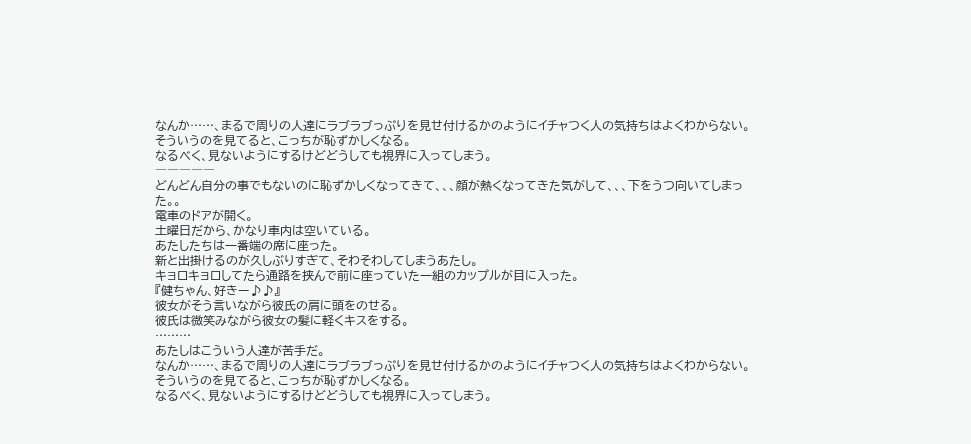なんか……、まるで周りの人達にラブラブっぷりを見せ付けるかのようにイチャつく人の気持ちはよくわからない。
そういうのを見てると、こっちが恥ずかしくなる。
なるべく、見ないようにするけどどうしても視界に入ってしまう。
―――――
どんどん自分の事でもないのに恥ずかしくなってきて、、、顔が熱くなってきた気がして、、、下をうつ向いてしまった。。
電車のドアが開く。
土曜日だから、かなり車内は空いている。
あたしたちは一番端の席に座った。
新と出掛けるのが久しぶりすぎて、そわそわしてしまうあたし。
キョロキョロしてたら通路を挟んで前に座っていた一組のカップルが目に入った。
『健ちゃん、好きー♪♪』
彼女がそう言いながら彼氏の肩に頭をのせる。
彼氏は微笑みながら彼女の髪に軽くキスをする。
………
あたしはこういう人達が苦手だ。
なんか……、まるで周りの人達にラブラブっぷりを見せ付けるかのようにイチャつく人の気持ちはよくわからない。
そういうのを見てると、こっちが恥ずかしくなる。
なるべく、見ないようにするけどどうしても視界に入ってしまう。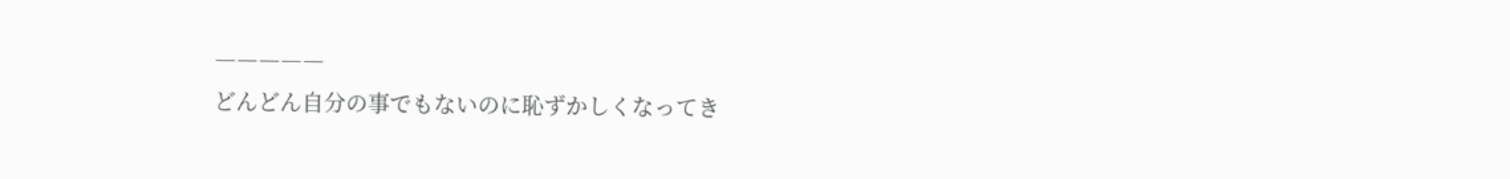―――――
どんどん自分の事でもないのに恥ずかしくなってき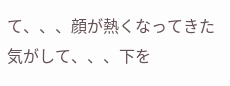て、、、顔が熱くなってきた気がして、、、下を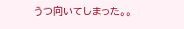うつ向いてしまった。。